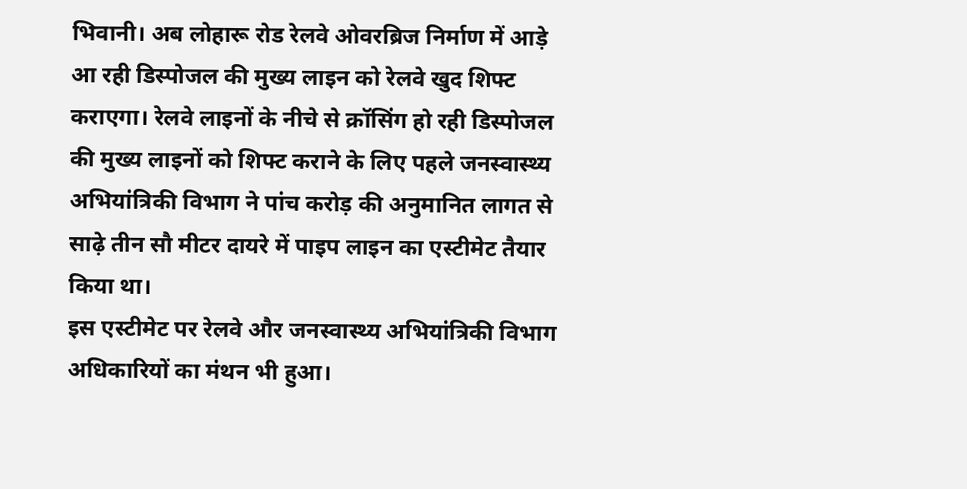भिवानी। अब लोहारू रोड रेलवे ओवरब्रिज निर्माण में आड़े आ रही डिस्पोजल की मुख्य लाइन को रेलवे खुद शिफ्ट कराएगा। रेलवे लाइनों के नीचे से क्रॉसिंग हो रही डिस्पोजल की मुख्य लाइनों को शिफ्ट कराने के लिए पहले जनस्वास्थ्य अभियांत्रिकी विभाग ने पांच करोड़ की अनुमानित लागत से साढ़े तीन सौ मीटर दायरे में पाइप लाइन का एस्टीमेट तैयार किया था।
इस एस्टीमेट पर रेलवे और जनस्वास्थ्य अभियांत्रिकी विभाग अधिकारियों का मंथन भी हुआ।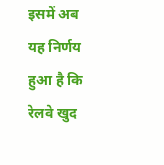इसमें अब यह निर्णय हुआ है कि रेलवे खुद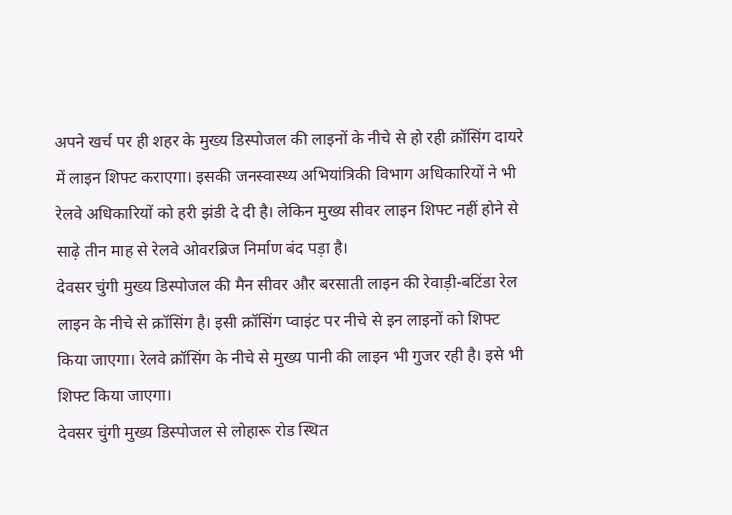अपने खर्च पर ही शहर के मुख्य डिस्पोजल की लाइनों के नीचे से हो रही क्रॉसिंग दायरे में लाइन शिफ्ट कराएगा। इसकी जनस्वास्थ्य अभियांत्रिकी विभाग अधिकारियों ने भी रेलवे अधिकारियों को हरी झंडी दे दी है। लेकिन मुख्य सीवर लाइन शिफ्ट नहीं होने से साढ़े तीन माह से रेलवे ओवरब्रिज निर्माण बंद पड़ा है।
देवसर चुंगी मुख्य डिस्पोजल की मैन सीवर और बरसाती लाइन की रेवाड़ी-बटिंडा रेल लाइन के नीचे से क्रॉसिंग है। इसी क्रॉसिंग प्वाइंट पर नीचे से इन लाइनों को शिफ्ट किया जाएगा। रेलवे क्रॉसिंग के नीचे से मुख्य पानी की लाइन भी गुजर रही है। इसे भी शिफ्ट किया जाएगा।
देवसर चुंगी मुख्य डिस्पोजल से लोहारू रोड स्थित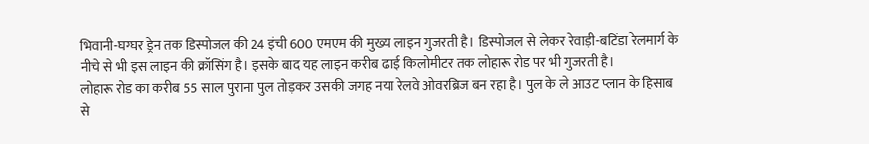भिवानी-घग्घर ड्रेन तक डिस्पोजल की 24 इंची 600 एमएम की मुख्य लाइन गुजरती है। डिस्पोजल से लेकर रेवाड़ी-बटिंडा रेलमार्ग के नीचे से भी इस लाइन की क्रॉसिंग है। इसके बाद यह लाइन करीब ढाई किलोमीटर तक लोहारू रोड पर भी गुजरती है।
लोहारू रोड का करीब 55 साल पुराना पुल तोड़कर उसकी जगह नया रेलवे ओवरब्रिज बन रहा है। पुल के ले आउट प्लान के हिसाब से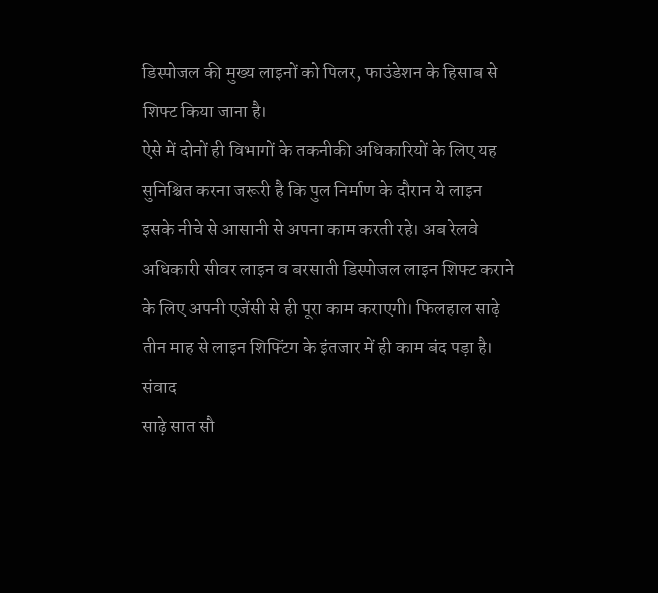डिस्पोजल की मुख्य लाइनों को पिलर, फाउंडेशन के हिसाब से शिफ्ट किया जाना है।
ऐसे में दोनों ही विभागों के तकनीकी अधिकारियों के लिए यह सुनिश्चित करना जरूरी है कि पुल निर्माण के दौरान ये लाइन इसके नीचे से आसानी से अपना काम करती रहे। अब रेलवे अधिकारी सीवर लाइन व बरसाती डिस्पोजल लाइन शिफ्ट कराने के लिए अपनी एजेंसी से ही पूरा काम कराएगी। फिलहाल साढ़े तीन माह से लाइन शिफ्टिंग के इंतजार में ही काम बंद पड़ा है। संवाद
साढ़े सात सौ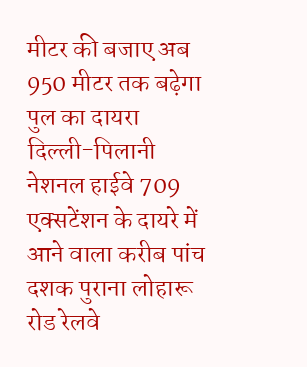मीटर की बजाए अब 950 मीटर तक बढ़ेगा पुल का दायरा
दिल्ली-पिलानी नेशनल हाईवे 709 एक्सटेंशन के दायरे में आने वाला करीब पांच दशक पुराना लोहारू रोड रेलवे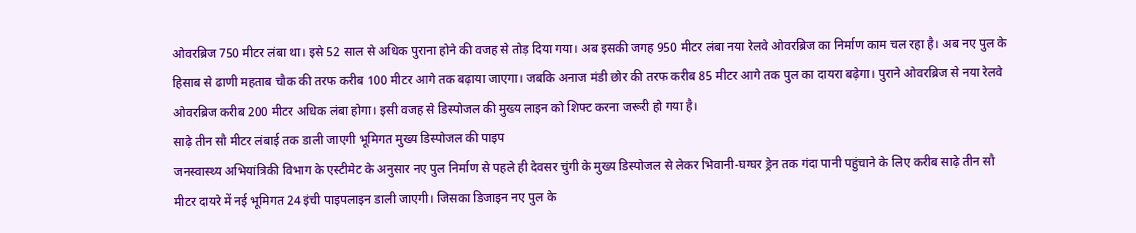ओवरब्रिज 750 मीटर लंबा था। इसे 52 साल से अधिक पुराना होने की वजह से तोड़ दिया गया। अब इसकी जगह 950 मीटर लंबा नया रेलवे ओवरब्रिज का निर्माण काम चल रहा है। अब नए पुल के हिसाब से ढाणी महताब चौक की तरफ करीब 100 मीटर आगे तक बढ़ाया जाएगा। जबकि अनाज मंडी छोर की तरफ करीब 85 मीटर आगे तक पुल का दायरा बढ़ेगा। पुराने ओवरब्रिज से नया रेलवे ओवरब्रिज करीब 200 मीटर अधिक लंबा होगा। इसी वजह से डिस्पोजल की मुख्य लाइन को शिफ्ट करना जरूरी हो गया है।
साढ़े तीन सौ मीटर लंबाई तक डाली जाएगी भूमिगत मुख्य डिस्पोजल की पाइप
जनस्वास्थ्य अभियांत्रिकी विभाग के एस्टीमेट के अनुसार नए पुल निर्माण से पहले ही देवसर चुंगी के मुख्य डिस्पोजल से लेकर भिवानी-घग्घर ड्रेन तक गंदा पानी पहुंचाने के लिए करीब साढ़े तीन सौ मीटर दायरे में नई भूमिगत 24 इंची पाइपलाइन डाली जाएगी। जिसका डिजाइन नए पुल के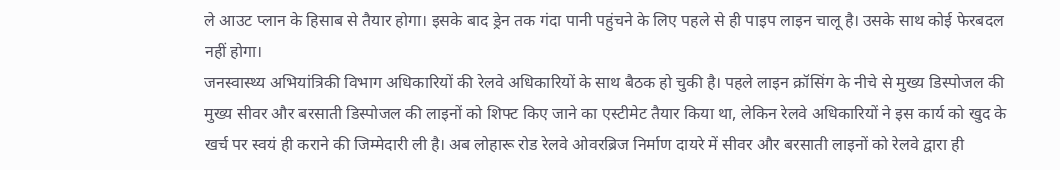ले आउट प्लान के हिसाब से तैयार होगा। इसके बाद ड्रेन तक गंदा पानी पहुंचने के लिए पहले से ही पाइप लाइन चालू है। उसके साथ कोई फेरबदल नहीं होगा।
जनस्वास्थ्य अभियांत्रिकी विभाग अधिकारियों की रेलवे अधिकारियों के साथ बैठक हो चुकी है। पहले लाइन क्रॉसिंग के नीचे से मुख्य डिस्पोजल की मुख्य सीवर और बरसाती डिस्पोजल की लाइनों को शिफ्ट किए जाने का एस्टीमेट तैयार किया था, लेकिन रेलवे अधिकारियों ने इस कार्य को खुद के खर्च पर स्वयं ही कराने की जिम्मेदारी ली है। अब लोहारू रोड रेलवे ओवरब्रिज निर्माण दायरे में सीवर और बरसाती लाइनों को रेलवे द्वारा ही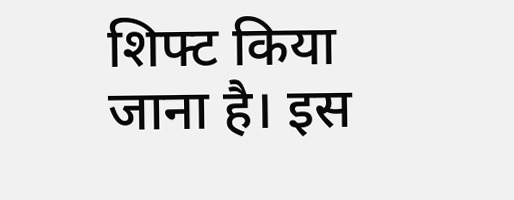शिफ्ट किया जाना है। इस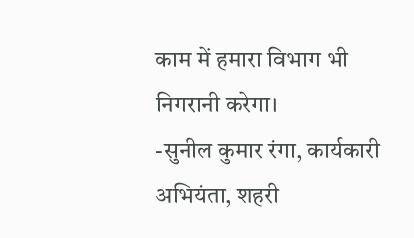काम में हमारा विभाग भी निगरानी करेगा।
-सुनील कुमार रंगा, कार्यकारी अभियंता, शहरी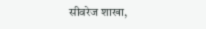सीवरेज शाखा,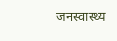जनस्वास्थ्य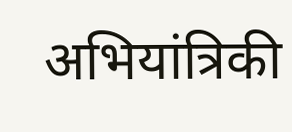अभियांत्रिकी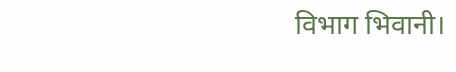विभाग भिवानी।